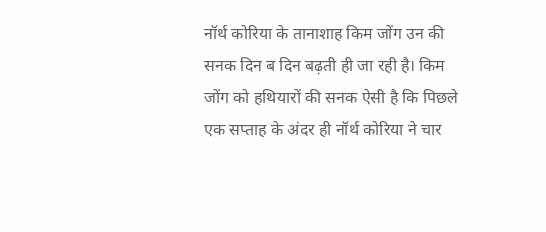नॉर्थ कोरिया के तानाशाह किम जोंग उन की सनक दिन ब दिन बढ़ती ही जा रही है। किम जोंग को हथियारों की सनक ऐसी है कि पिछले एक सप्ताह के अंदर ही नॉर्थ कोरिया ने चार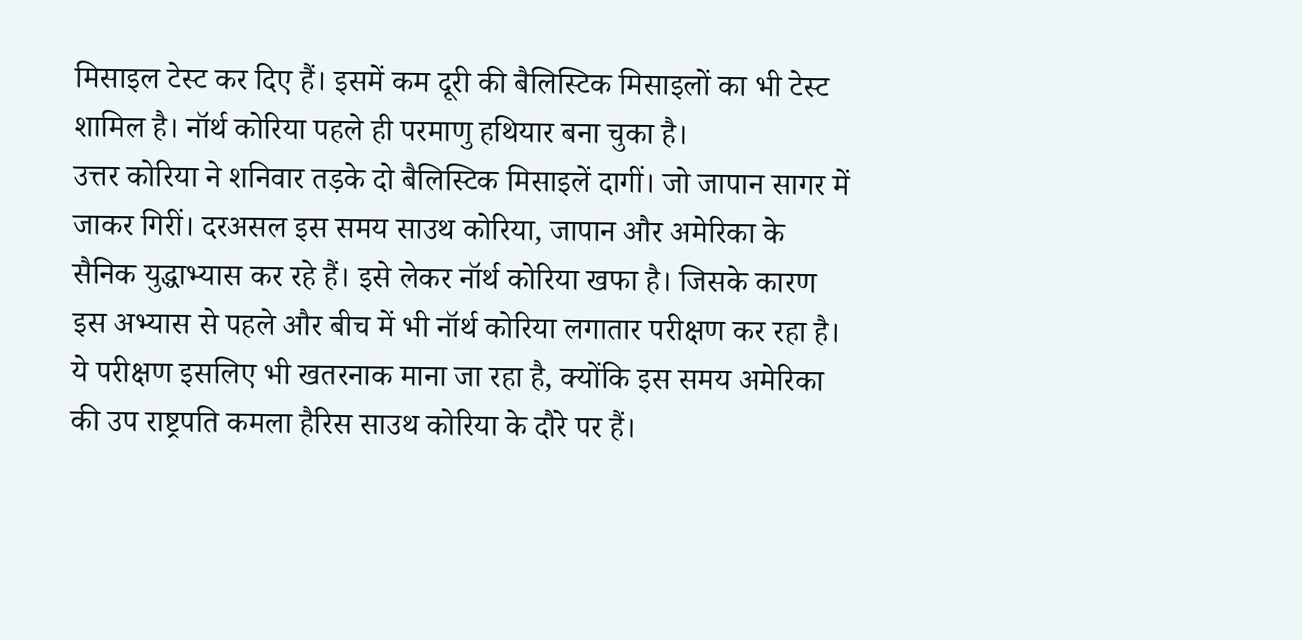मिसाइल टेस्ट कर दिए हैं। इसमें कम दूरी की बैलिस्टिक मिसाइलों का भी टेस्ट शामिल है। नॉर्थ कोरिया पहले ही परमाणु हथियार बना चुका है।
उत्तर कोरिया ने शनिवार तड़के दो बैलिस्टिक मिसाइलें दागीं। जो जापान सागर में जाकर गिरीं। दरअसल इस समय साउथ कोरिया, जापान और अमेरिका के सैनिक युद्धाभ्यास कर रहे हैं। इसे लेकर नॉर्थ कोरिया खफा है। जिसके कारण इस अभ्यास से पहले और बीच में भी नॉर्थ कोरिया लगातार परीक्षण कर रहा है। ये परीक्षण इसलिए भी खतरनाक माना जा रहा है, क्योंकि इस समय अमेरिका की उप राष्ट्रपति कमला हैरिस साउथ कोरिया के दौरे पर हैं।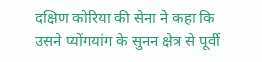दक्षिण कोरिया की सेना ने कहा कि उसने प्योंगयांग के सुनन क्षेत्र से पूर्वी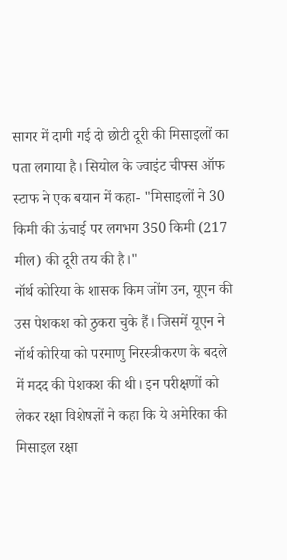सागर में दागी गई दो छोटी दूरी की मिसाइलों का पता लगाया है। सियोल के ज्वाइंट चीफ्स ऑफ स्टाफ ने एक बयान में कहा- "मिसाइलों ने 30 किमी की ऊंचाई पर लगभग 350 किमी (217 मील) की दूरी तय की है।"
नॉर्थ कोरिया के शासक किम जोंग उन, यूएन की उस पेशकश को ठुकरा चुके हैं। जिसमें यूएन ने नॉर्थ कोरिया को परमाणु निरस्त्रीकरण के बदले में मदद की पेशकश की थी। इन परीक्षणों को लेकर रक्षा विशेषज्ञों ने कहा कि ये अमेरिका की मिसाइल रक्षा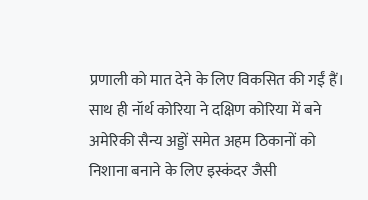प्रणाली को मात देने के लिए विकसित की गईं हैं। साथ ही नॉर्थ कोरिया ने दक्षिण कोरिया में बने अमेरिकी सैन्य अड्डों समेत अहम ठिकानों को निशाना बनाने के लिए इस्कंदर जैसी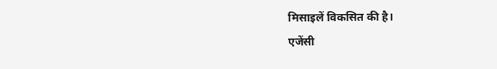मिसाइलें विकसित की है।
एजेंसी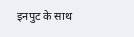इनपुट के साथ